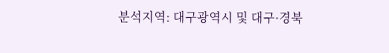분석지역: 대구광역시 및 대구·경북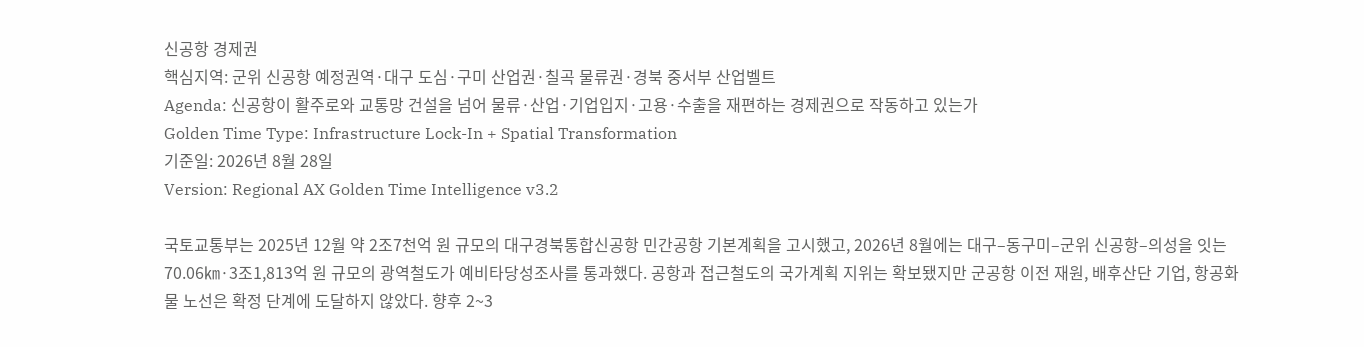신공항 경제권
핵심지역: 군위 신공항 예정권역·대구 도심·구미 산업권·칠곡 물류권·경북 중서부 산업벨트
Agenda: 신공항이 활주로와 교통망 건설을 넘어 물류·산업·기업입지·고용·수출을 재편하는 경제권으로 작동하고 있는가
Golden Time Type: Infrastructure Lock-In + Spatial Transformation
기준일: 2026년 8월 28일
Version: Regional AX Golden Time Intelligence v3.2

국토교통부는 2025년 12월 약 2조7천억 원 규모의 대구경북통합신공항 민간공항 기본계획을 고시했고, 2026년 8월에는 대구–동구미–군위 신공항–의성을 잇는 70.06㎞·3조1,813억 원 규모의 광역철도가 예비타당성조사를 통과했다. 공항과 접근철도의 국가계획 지위는 확보됐지만 군공항 이전 재원, 배후산단 기업, 항공화물 노선은 확정 단계에 도달하지 않았다. 향후 2~3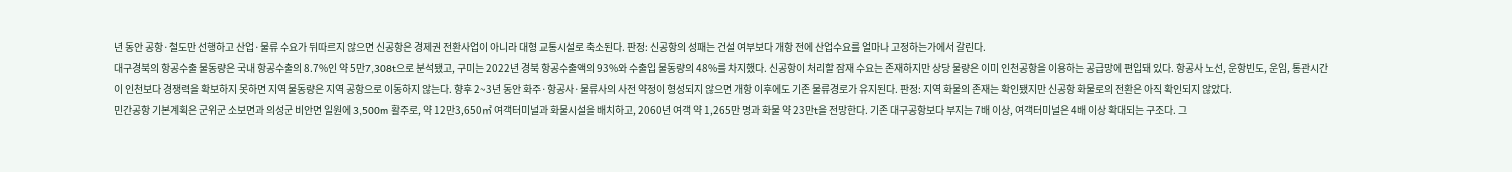년 동안 공항·철도만 선행하고 산업·물류 수요가 뒤따르지 않으면 신공항은 경제권 전환사업이 아니라 대형 교통시설로 축소된다. 판정: 신공항의 성패는 건설 여부보다 개항 전에 산업수요를 얼마나 고정하는가에서 갈린다.
대구경북의 항공수출 물동량은 국내 항공수출의 8.7%인 약 5만7,308t으로 분석됐고, 구미는 2022년 경북 항공수출액의 93%와 수출입 물동량의 48%를 차지했다. 신공항이 처리할 잠재 수요는 존재하지만 상당 물량은 이미 인천공항을 이용하는 공급망에 편입돼 있다. 항공사 노선, 운항빈도, 운임, 통관시간이 인천보다 경쟁력을 확보하지 못하면 지역 물동량은 지역 공항으로 이동하지 않는다. 향후 2~3년 동안 화주·항공사·물류사의 사전 약정이 형성되지 않으면 개항 이후에도 기존 물류경로가 유지된다. 판정: 지역 화물의 존재는 확인됐지만 신공항 화물로의 전환은 아직 확인되지 않았다.
민간공항 기본계획은 군위군 소보면과 의성군 비안면 일원에 3,500m 활주로, 약 12만3,650㎡ 여객터미널과 화물시설을 배치하고, 2060년 여객 약 1,265만 명과 화물 약 23만t을 전망한다. 기존 대구공항보다 부지는 7배 이상, 여객터미널은 4배 이상 확대되는 구조다. 그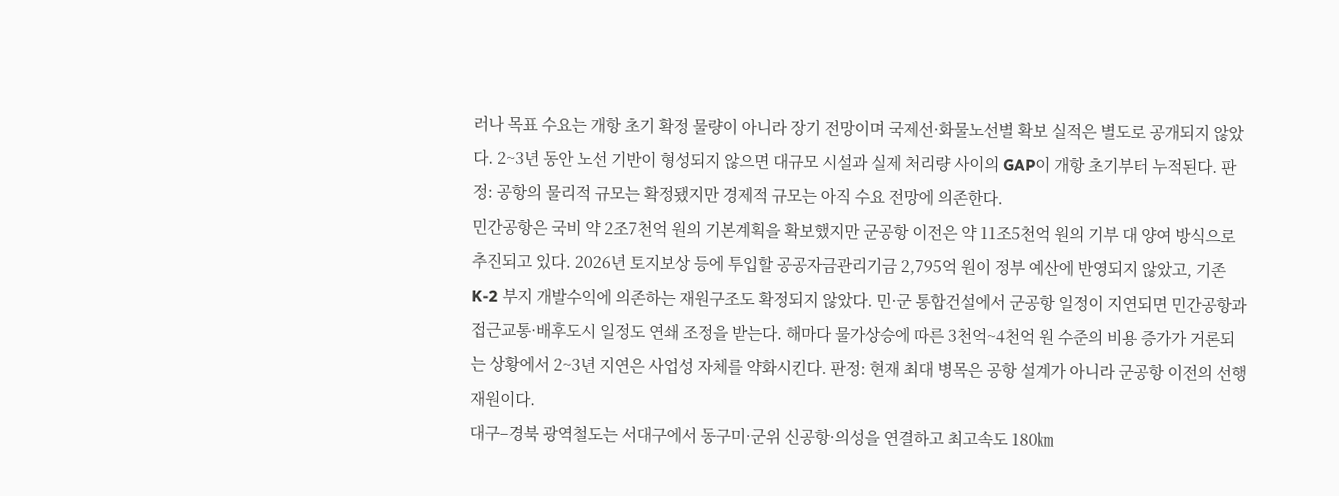러나 목표 수요는 개항 초기 확정 물량이 아니라 장기 전망이며 국제선·화물노선별 확보 실적은 별도로 공개되지 않았다. 2~3년 동안 노선 기반이 형성되지 않으면 대규모 시설과 실제 처리량 사이의 GAP이 개항 초기부터 누적된다. 판정: 공항의 물리적 규모는 확정됐지만 경제적 규모는 아직 수요 전망에 의존한다.
민간공항은 국비 약 2조7천억 원의 기본계획을 확보했지만 군공항 이전은 약 11조5천억 원의 기부 대 양여 방식으로 추진되고 있다. 2026년 토지보상 등에 투입할 공공자금관리기금 2,795억 원이 정부 예산에 반영되지 않았고, 기존 K-2 부지 개발수익에 의존하는 재원구조도 확정되지 않았다. 민·군 통합건설에서 군공항 일정이 지연되면 민간공항과 접근교통·배후도시 일정도 연쇄 조정을 받는다. 해마다 물가상승에 따른 3천억~4천억 원 수준의 비용 증가가 거론되는 상황에서 2~3년 지연은 사업성 자체를 약화시킨다. 판정: 현재 최대 병목은 공항 설계가 아니라 군공항 이전의 선행재원이다.
대구–경북 광역철도는 서대구에서 동구미·군위 신공항·의성을 연결하고 최고속도 180㎞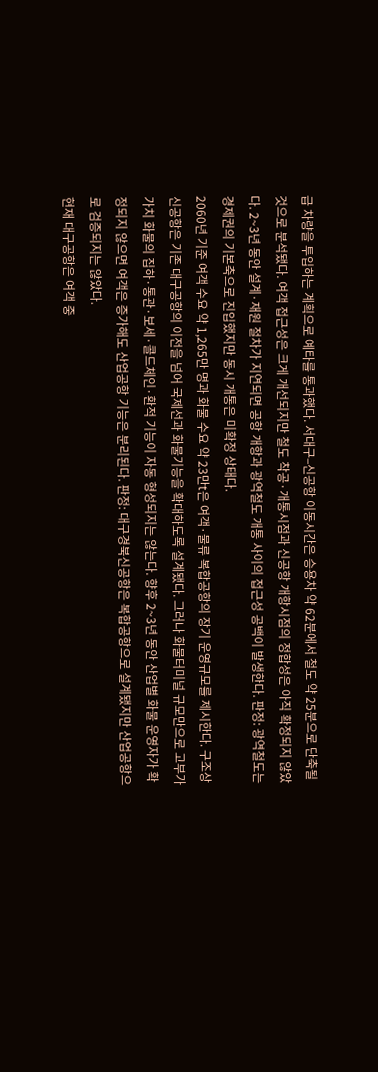급 차량을 투입하는 계획으로 예타를 통과했다. 서대구–신공항 이동시간은 승용차 약 62분에서 철도 약 25분으로 단축될 것으로 분석됐다. 여객 접근성은 크게 개선되지만 철도 착공·개통시점과 신공항 개항시점의 정합성은 아직 확정되지 않았다. 2~3년 동안 설계·재원 절차가 지연되면 공항 개항과 광역철도 개통 사이의 접근성 공백이 발생한다. 판정: 광역철도는 경제권의 기본축으로 진입했지만 동시 개통은 미확정 상태다.
2060년 기준 여객 수요 약 1,265만 명과 화물 수요 약 23만t은 여객·물류 복합공항의 장기 운영규모를 제시한다. 구조상 신공항은 기존 대구공항의 이전을 넘어 국제선과 화물기능을 확대하도록 설계됐다. 그러나 화물터미널 규모만으로 고부가가치 화물의 집하·통관·보세·콜드체인·환적 기능이 자동 형성되지는 않는다. 향후 2~3년 동안 산업별 화물 운영자가 확정되지 않으면 여객은 증가해도 산업공항 기능은 분리된다. 판정: 대구경북신공항은 복합공항으로 설계됐지만 산업공항으로 검증되지는 않았다.
현재 대구공항은 여객 중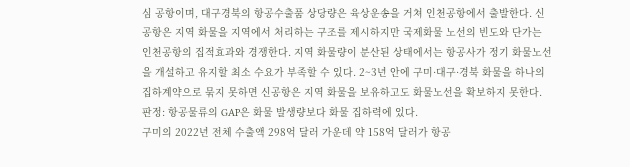심 공항이며, 대구경북의 항공수출품 상당량은 육상운송을 거쳐 인천공항에서 출발한다. 신공항은 지역 화물을 지역에서 처리하는 구조를 제시하지만 국제화물 노선의 빈도와 단가는 인천공항의 집적효과와 경쟁한다. 지역 화물량이 분산된 상태에서는 항공사가 정기 화물노선을 개설하고 유지할 최소 수요가 부족할 수 있다. 2~3년 안에 구미·대구·경북 화물을 하나의 집하계약으로 묶지 못하면 신공항은 지역 화물을 보유하고도 화물노선을 확보하지 못한다. 판정: 항공물류의 GAP은 화물 발생량보다 화물 집하력에 있다.
구미의 2022년 전체 수출액 298억 달러 가운데 약 158억 달러가 항공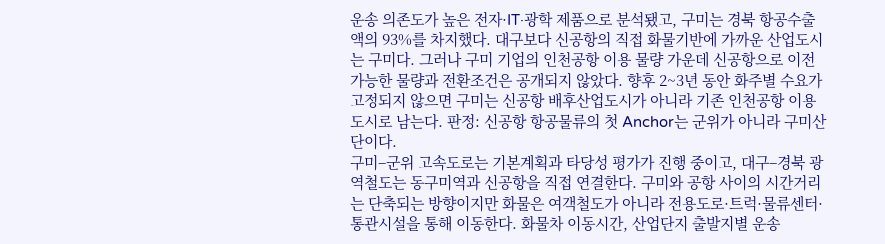운송 의존도가 높은 전자·IT·광학 제품으로 분석됐고, 구미는 경북 항공수출액의 93%를 차지했다. 대구보다 신공항의 직접 화물기반에 가까운 산업도시는 구미다. 그러나 구미 기업의 인천공항 이용 물량 가운데 신공항으로 이전 가능한 물량과 전환조건은 공개되지 않았다. 향후 2~3년 동안 화주별 수요가 고정되지 않으면 구미는 신공항 배후산업도시가 아니라 기존 인천공항 이용도시로 남는다. 판정: 신공항 항공물류의 첫 Anchor는 군위가 아니라 구미산단이다.
구미–군위 고속도로는 기본계획과 타당성 평가가 진행 중이고, 대구–경북 광역철도는 동구미역과 신공항을 직접 연결한다. 구미와 공항 사이의 시간거리는 단축되는 방향이지만 화물은 여객철도가 아니라 전용도로·트럭·물류센터·통관시설을 통해 이동한다. 화물차 이동시간, 산업단지 출발지별 운송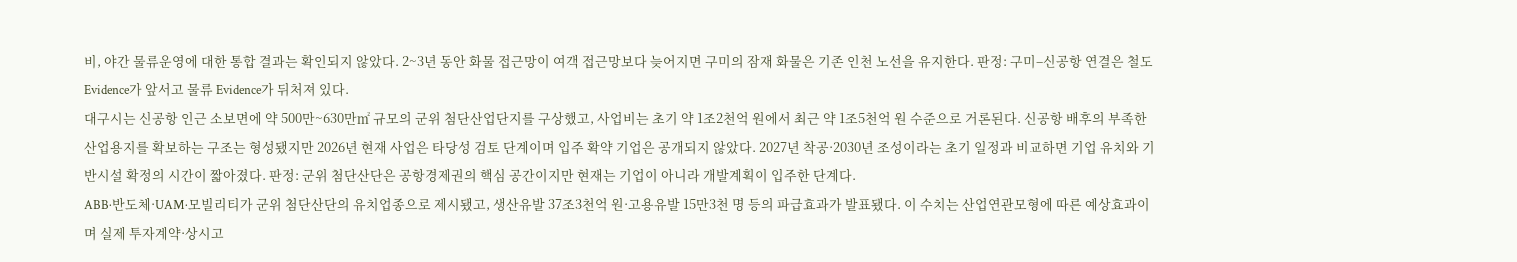비, 야간 물류운영에 대한 통합 결과는 확인되지 않았다. 2~3년 동안 화물 접근망이 여객 접근망보다 늦어지면 구미의 잠재 화물은 기존 인천 노선을 유지한다. 판정: 구미–신공항 연결은 철도 Evidence가 앞서고 물류 Evidence가 뒤처져 있다.
대구시는 신공항 인근 소보면에 약 500만~630만㎡ 규모의 군위 첨단산업단지를 구상했고, 사업비는 초기 약 1조2천억 원에서 최근 약 1조5천억 원 수준으로 거론된다. 신공항 배후의 부족한 산업용지를 확보하는 구조는 형성됐지만 2026년 현재 사업은 타당성 검토 단계이며 입주 확약 기업은 공개되지 않았다. 2027년 착공·2030년 조성이라는 초기 일정과 비교하면 기업 유치와 기반시설 확정의 시간이 짧아졌다. 판정: 군위 첨단산단은 공항경제권의 핵심 공간이지만 현재는 기업이 아니라 개발계획이 입주한 단계다.
ABB·반도체·UAM·모빌리티가 군위 첨단산단의 유치업종으로 제시됐고, 생산유발 37조3천억 원·고용유발 15만3천 명 등의 파급효과가 발표됐다. 이 수치는 산업연관모형에 따른 예상효과이며 실제 투자계약·상시고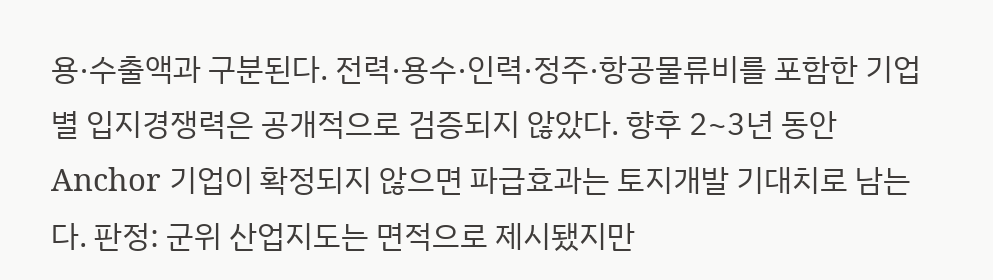용·수출액과 구분된다. 전력·용수·인력·정주·항공물류비를 포함한 기업별 입지경쟁력은 공개적으로 검증되지 않았다. 향후 2~3년 동안 Anchor 기업이 확정되지 않으면 파급효과는 토지개발 기대치로 남는다. 판정: 군위 산업지도는 면적으로 제시됐지만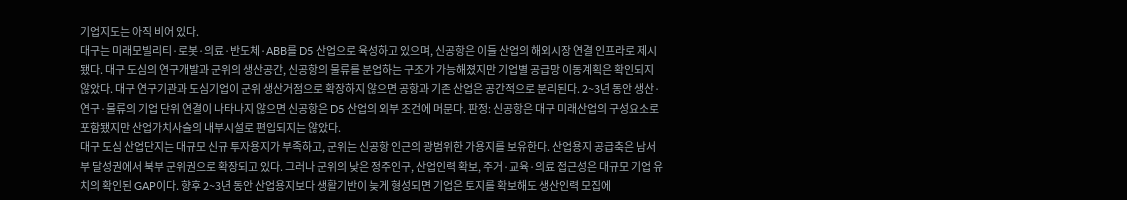기업지도는 아직 비어 있다.
대구는 미래모빌리티·로봇·의료·반도체·ABB를 D5 산업으로 육성하고 있으며, 신공항은 이들 산업의 해외시장 연결 인프라로 제시됐다. 대구 도심의 연구개발과 군위의 생산공간, 신공항의 물류를 분업하는 구조가 가능해졌지만 기업별 공급망 이동계획은 확인되지 않았다. 대구 연구기관과 도심기업이 군위 생산거점으로 확장하지 않으면 공항과 기존 산업은 공간적으로 분리된다. 2~3년 동안 생산·연구·물류의 기업 단위 연결이 나타나지 않으면 신공항은 D5 산업의 외부 조건에 머문다. 판정: 신공항은 대구 미래산업의 구성요소로 포함됐지만 산업가치사슬의 내부시설로 편입되지는 않았다.
대구 도심 산업단지는 대규모 신규 투자용지가 부족하고, 군위는 신공항 인근의 광범위한 가용지를 보유한다. 산업용지 공급축은 남서부 달성권에서 북부 군위권으로 확장되고 있다. 그러나 군위의 낮은 정주인구, 산업인력 확보, 주거·교육·의료 접근성은 대규모 기업 유치의 확인된 GAP이다. 향후 2~3년 동안 산업용지보다 생활기반이 늦게 형성되면 기업은 토지를 확보해도 생산인력 모집에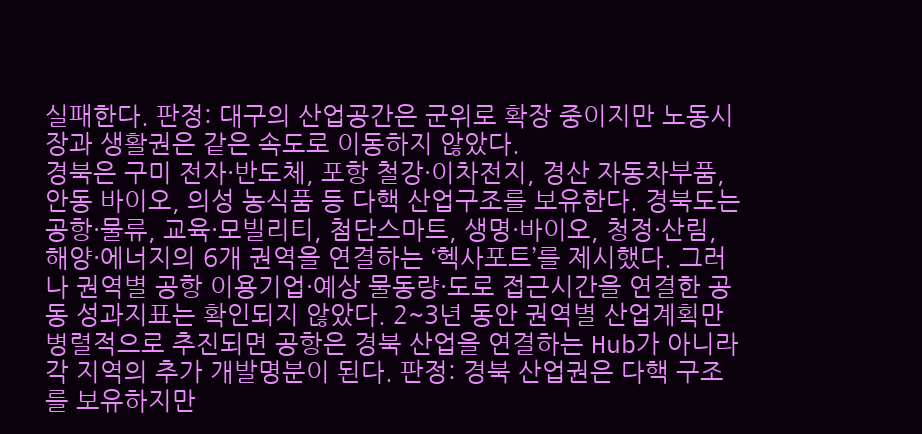실패한다. 판정: 대구의 산업공간은 군위로 확장 중이지만 노동시장과 생활권은 같은 속도로 이동하지 않았다.
경북은 구미 전자·반도체, 포항 철강·이차전지, 경산 자동차부품, 안동 바이오, 의성 농식품 등 다핵 산업구조를 보유한다. 경북도는 공항·물류, 교육·모빌리티, 첨단스마트, 생명·바이오, 청정·산림, 해양·에너지의 6개 권역을 연결하는 ‘헥사포트’를 제시했다. 그러나 권역별 공항 이용기업·예상 물동량·도로 접근시간을 연결한 공동 성과지표는 확인되지 않았다. 2~3년 동안 권역별 산업계획만 병렬적으로 추진되면 공항은 경북 산업을 연결하는 Hub가 아니라 각 지역의 추가 개발명분이 된다. 판정: 경북 산업권은 다핵 구조를 보유하지만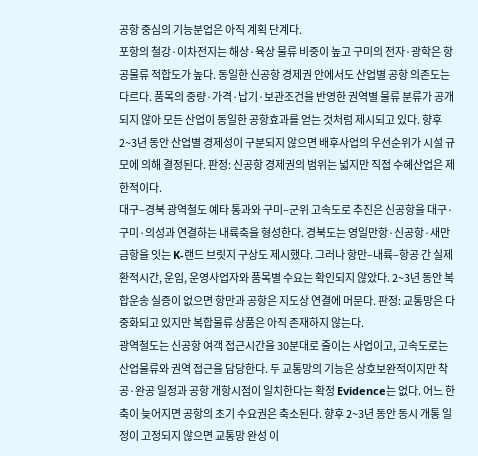공항 중심의 기능분업은 아직 계획 단계다.
포항의 철강·이차전지는 해상·육상 물류 비중이 높고 구미의 전자·광학은 항공물류 적합도가 높다. 동일한 신공항 경제권 안에서도 산업별 공항 의존도는 다르다. 품목의 중량·가격·납기·보관조건을 반영한 권역별 물류 분류가 공개되지 않아 모든 산업이 동일한 공항효과를 얻는 것처럼 제시되고 있다. 향후 2~3년 동안 산업별 경제성이 구분되지 않으면 배후사업의 우선순위가 시설 규모에 의해 결정된다. 판정: 신공항 경제권의 범위는 넓지만 직접 수혜산업은 제한적이다.
대구–경북 광역철도 예타 통과와 구미–군위 고속도로 추진은 신공항을 대구·구미·의성과 연결하는 내륙축을 형성한다. 경북도는 영일만항·신공항·새만금항을 잇는 K-랜드 브릿지 구상도 제시했다. 그러나 항만–내륙–항공 간 실제 환적시간, 운임, 운영사업자와 품목별 수요는 확인되지 않았다. 2~3년 동안 복합운송 실증이 없으면 항만과 공항은 지도상 연결에 머문다. 판정: 교통망은 다중화되고 있지만 복합물류 상품은 아직 존재하지 않는다.
광역철도는 신공항 여객 접근시간을 30분대로 줄이는 사업이고, 고속도로는 산업물류와 권역 접근을 담당한다. 두 교통망의 기능은 상호보완적이지만 착공·완공 일정과 공항 개항시점이 일치한다는 확정 Evidence는 없다. 어느 한 축이 늦어지면 공항의 초기 수요권은 축소된다. 향후 2~3년 동안 동시 개통 일정이 고정되지 않으면 교통망 완성 이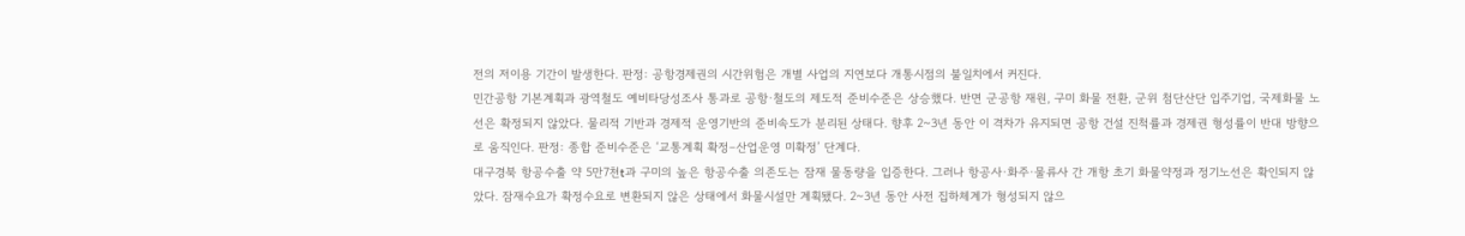전의 저이용 기간이 발생한다. 판정: 공항경제권의 시간위험은 개별 사업의 지연보다 개통시점의 불일치에서 커진다.
민간공항 기본계획과 광역철도 예비타당성조사 통과로 공항·철도의 제도적 준비수준은 상승했다. 반면 군공항 재원, 구미 화물 전환, 군위 첨단산단 입주기업, 국제화물 노선은 확정되지 않았다. 물리적 기반과 경제적 운영기반의 준비속도가 분리된 상태다. 향후 2~3년 동안 이 격차가 유지되면 공항 건설 진척률과 경제권 형성률이 반대 방향으로 움직인다. 판정: 종합 준비수준은 ‘교통계획 확정–산업운영 미확정’ 단계다.
대구경북 항공수출 약 5만7천t과 구미의 높은 항공수출 의존도는 잠재 물동량을 입증한다. 그러나 항공사·화주·물류사 간 개항 초기 화물약정과 정기노선은 확인되지 않았다. 잠재수요가 확정수요로 변환되지 않은 상태에서 화물시설만 계획됐다. 2~3년 동안 사전 집하체계가 형성되지 않으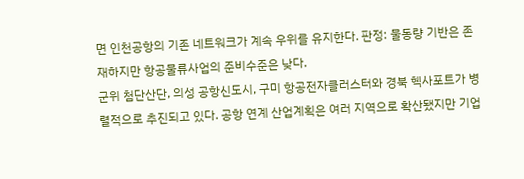면 인천공항의 기존 네트워크가 계속 우위를 유지한다. 판정: 물동량 기반은 존재하지만 항공물류사업의 준비수준은 낮다.
군위 첨단산단, 의성 공항신도시, 구미 항공전자클러스터와 경북 헥사포트가 병렬적으로 추진되고 있다. 공항 연계 산업계획은 여러 지역으로 확산됐지만 기업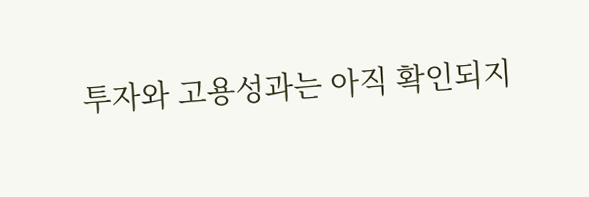투자와 고용성과는 아직 확인되지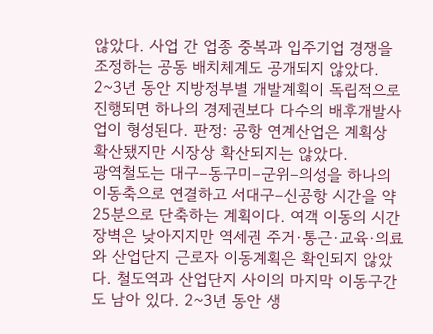않았다. 사업 간 업종 중복과 입주기업 경쟁을 조정하는 공동 배치체계도 공개되지 않았다. 2~3년 동안 지방정부별 개발계획이 독립적으로 진행되면 하나의 경제권보다 다수의 배후개발사업이 형성된다. 판정: 공항 연계산업은 계획상 확산됐지만 시장상 확산되지는 않았다.
광역철도는 대구–동구미–군위–의성을 하나의 이동축으로 연결하고 서대구–신공항 시간을 약 25분으로 단축하는 계획이다. 여객 이동의 시간장벽은 낮아지지만 역세권 주거·통근·교육·의료와 산업단지 근로자 이동계획은 확인되지 않았다. 철도역과 산업단지 사이의 마지막 이동구간도 남아 있다. 2~3년 동안 생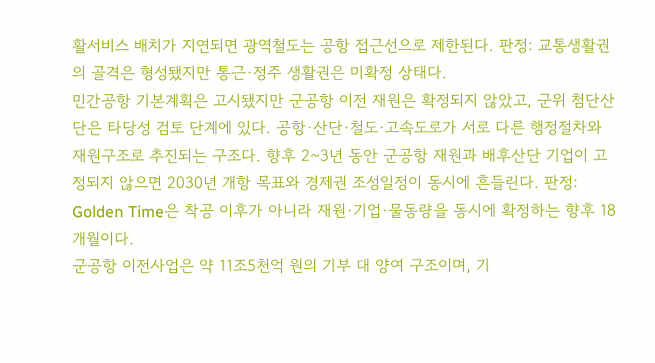활서비스 배치가 지연되면 광역철도는 공항 접근선으로 제한된다. 판정: 교통생활권의 골격은 형성됐지만 통근·정주 생활권은 미확정 상태다.
민간공항 기본계획은 고시됐지만 군공항 이전 재원은 확정되지 않았고, 군위 첨단산단은 타당성 검토 단계에 있다. 공항·산단·철도·고속도로가 서로 다른 행정절차와 재원구조로 추진되는 구조다. 향후 2~3년 동안 군공항 재원과 배후산단 기업이 고정되지 않으면 2030년 개항 목표와 경제권 조성일정이 동시에 흔들린다. 판정: Golden Time은 착공 이후가 아니라 재원·기업·물동량을 동시에 확정하는 향후 18개월이다.
군공항 이전사업은 약 11조5천억 원의 기부 대 양여 구조이며, 기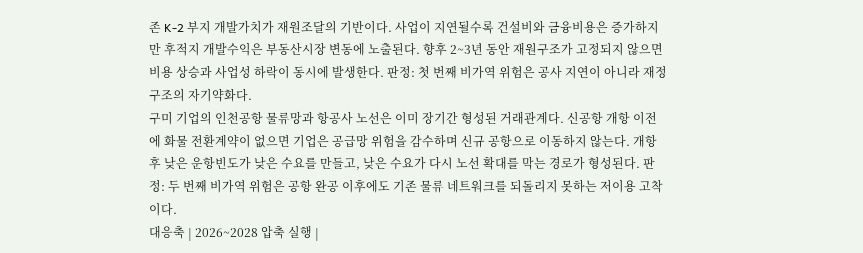존 K-2 부지 개발가치가 재원조달의 기반이다. 사업이 지연될수록 건설비와 금융비용은 증가하지만 후적지 개발수익은 부동산시장 변동에 노출된다. 향후 2~3년 동안 재원구조가 고정되지 않으면 비용 상승과 사업성 하락이 동시에 발생한다. 판정: 첫 번째 비가역 위험은 공사 지연이 아니라 재정구조의 자기약화다.
구미 기업의 인천공항 물류망과 항공사 노선은 이미 장기간 형성된 거래관계다. 신공항 개항 이전에 화물 전환계약이 없으면 기업은 공급망 위험을 감수하며 신규 공항으로 이동하지 않는다. 개항 후 낮은 운항빈도가 낮은 수요를 만들고, 낮은 수요가 다시 노선 확대를 막는 경로가 형성된다. 판정: 두 번째 비가역 위험은 공항 완공 이후에도 기존 물류 네트워크를 되돌리지 못하는 저이용 고착이다.
대응축 | 2026~2028 압축 실행 |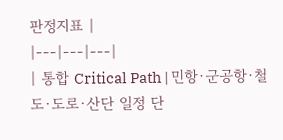판정지표 |
|---|---|---|
| 통합 Critical Path | 민항·군공항·철도·도로·산단 일정 단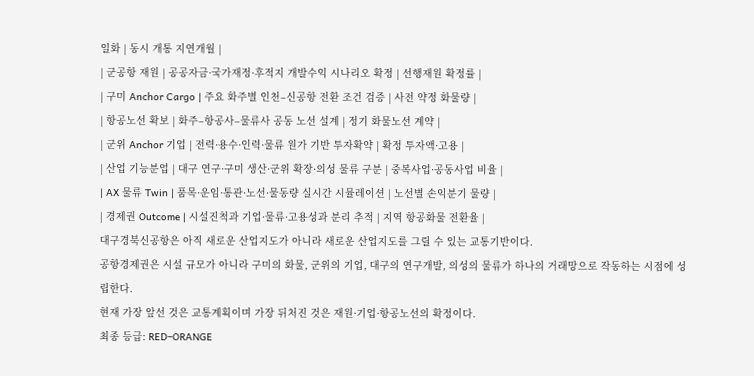일화 | 동시 개통 지연개월 |
| 군공항 재원 | 공공자금·국가재정·후적지 개발수익 시나리오 확정 | 선행재원 확정률 |
| 구미 Anchor Cargo | 주요 화주별 인천–신공항 전환 조건 검증 | 사전 약정 화물량 |
| 항공노선 확보 | 화주–항공사–물류사 공동 노선 설계 | 정기 화물노선 계약 |
| 군위 Anchor 기업 | 전력·용수·인력·물류 원가 기반 투자확약 | 확정 투자액·고용 |
| 산업 기능분업 | 대구 연구·구미 생산·군위 확장·의성 물류 구분 | 중복사업·공동사업 비율 |
| AX 물류 Twin | 품목·운임·통관·노선·물동량 실시간 시뮬레이션 | 노선별 손익분기 물량 |
| 경제권 Outcome | 시설진척과 기업·물류·고용성과 분리 추적 | 지역 항공화물 전환율 |
대구경북신공항은 아직 새로운 산업지도가 아니라 새로운 산업지도를 그릴 수 있는 교통기반이다.
공항경제권은 시설 규모가 아니라 구미의 화물, 군위의 기업, 대구의 연구개발, 의성의 물류가 하나의 거래망으로 작동하는 시점에 성립한다.
현재 가장 앞선 것은 교통계획이며 가장 뒤처진 것은 재원·기업·항공노선의 확정이다.
최종 등급: RED–ORANGE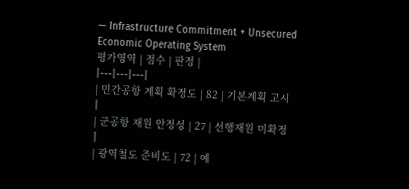— Infrastructure Commitment + Unsecured Economic Operating System
평가영역 | 점수 | 판정 |
|---|---|---|
| 민간공항 계획 확정도 | 82 | 기본계획 고시 |
| 군공항 재원 안정성 | 27 | 선행재원 미확정 |
| 광역철도 준비도 | 72 | 예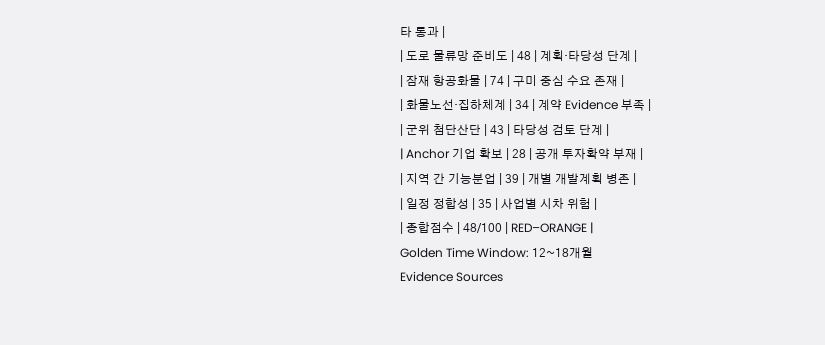타 통과 |
| 도로 물류망 준비도 | 48 | 계획·타당성 단계 |
| 잠재 항공화물 | 74 | 구미 중심 수요 존재 |
| 화물노선·집하체계 | 34 | 계약 Evidence 부족 |
| 군위 첨단산단 | 43 | 타당성 검토 단계 |
| Anchor 기업 확보 | 28 | 공개 투자확약 부재 |
| 지역 간 기능분업 | 39 | 개별 개발계획 병존 |
| 일정 정합성 | 35 | 사업별 시차 위험 |
| 종합점수 | 48/100 | RED–ORANGE |
Golden Time Window: 12~18개월
Evidence Sources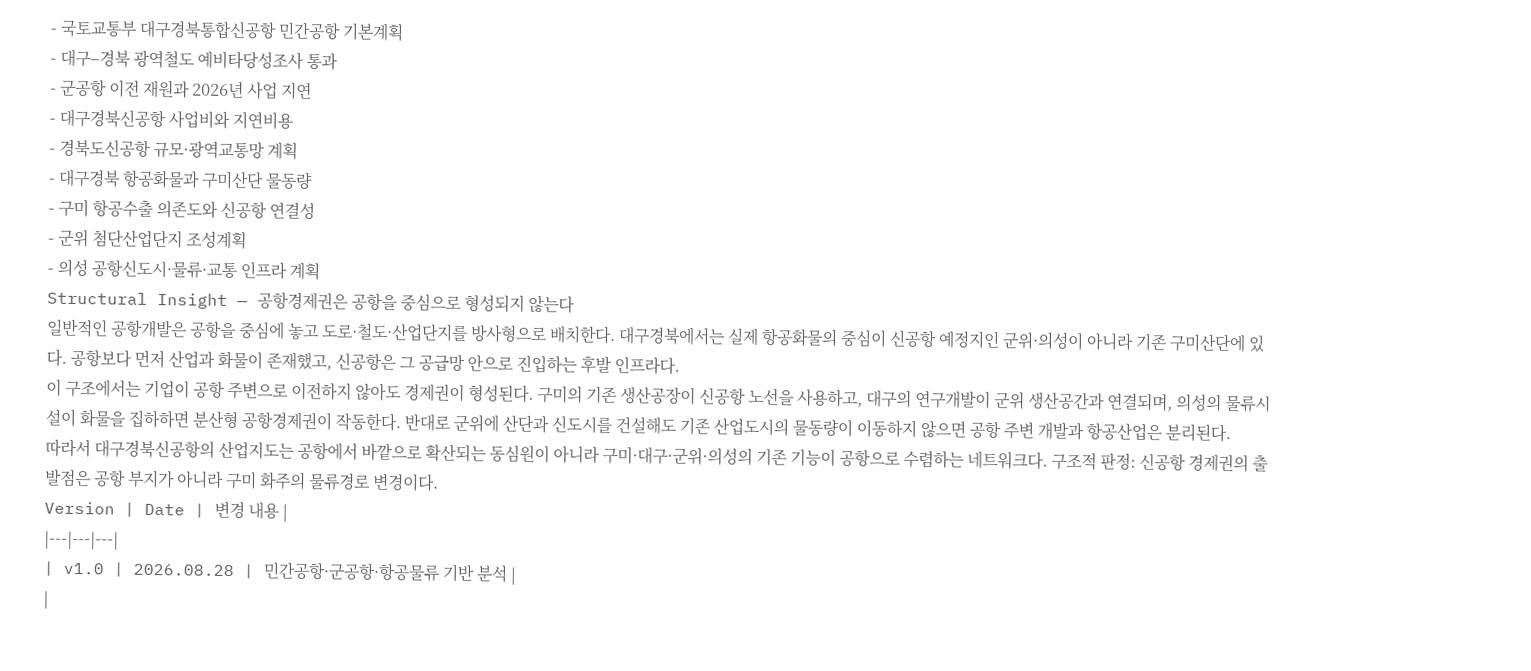- 국토교통부 대구경북통합신공항 민간공항 기본계획
- 대구–경북 광역철도 예비타당성조사 통과
- 군공항 이전 재원과 2026년 사업 지연
- 대구경북신공항 사업비와 지연비용
- 경북도신공항 규모·광역교통망 계획
- 대구경북 항공화물과 구미산단 물동량
- 구미 항공수출 의존도와 신공항 연결성
- 군위 첨단산업단지 조성계획
- 의성 공항신도시·물류·교통 인프라 계획
Structural Insight — 공항경제권은 공항을 중심으로 형성되지 않는다
일반적인 공항개발은 공항을 중심에 놓고 도로·철도·산업단지를 방사형으로 배치한다. 대구경북에서는 실제 항공화물의 중심이 신공항 예정지인 군위·의성이 아니라 기존 구미산단에 있다. 공항보다 먼저 산업과 화물이 존재했고, 신공항은 그 공급망 안으로 진입하는 후발 인프라다.
이 구조에서는 기업이 공항 주변으로 이전하지 않아도 경제권이 형성된다. 구미의 기존 생산공장이 신공항 노선을 사용하고, 대구의 연구개발이 군위 생산공간과 연결되며, 의성의 물류시설이 화물을 집하하면 분산형 공항경제권이 작동한다. 반대로 군위에 산단과 신도시를 건설해도 기존 산업도시의 물동량이 이동하지 않으면 공항 주변 개발과 항공산업은 분리된다.
따라서 대구경북신공항의 산업지도는 공항에서 바깥으로 확산되는 동심원이 아니라 구미·대구·군위·의성의 기존 기능이 공항으로 수렴하는 네트워크다. 구조적 판정: 신공항 경제권의 출발점은 공항 부지가 아니라 구미 화주의 물류경로 변경이다.
Version | Date | 변경 내용 |
|---|---|---|
| v1.0 | 2026.08.28 | 민간공항·군공항·항공물류 기반 분석 |
|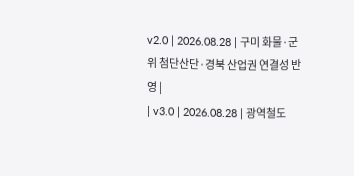v2.0 | 2026.08.28 | 구미 화물·군위 첨단산단·경북 산업권 연결성 반영 |
| v3.0 | 2026.08.28 | 광역철도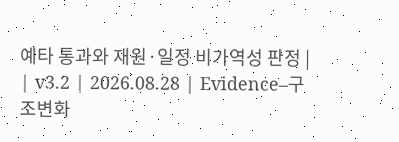예타 통과와 재원·일정 비가역성 판정 |
| v3.2 | 2026.08.28 | Evidence–구조변화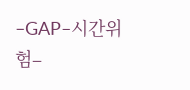–GAP–시간위험–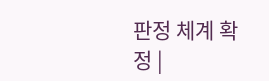판정 체계 확정 |